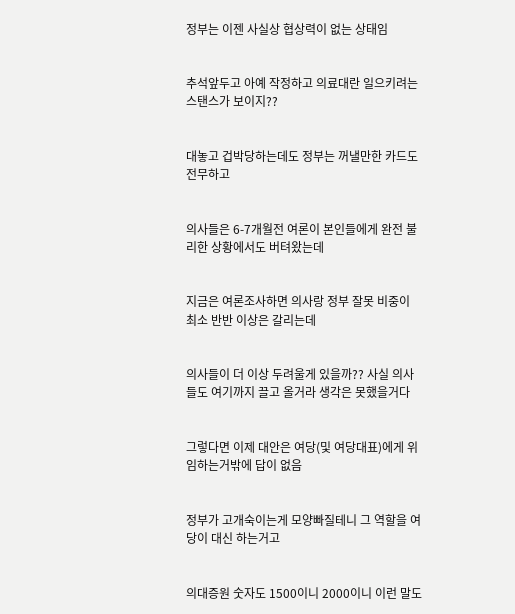정부는 이젠 사실상 협상력이 없는 상태임


추석앞두고 아예 작정하고 의료대란 일으키려는 스탠스가 보이지??


대놓고 겁박당하는데도 정부는 꺼낼만한 카드도 전무하고


의사들은 6-7개월전 여론이 본인들에게 완전 불리한 상황에서도 버텨왔는데


지금은 여론조사하면 의사랑 정부 잘못 비중이 최소 반반 이상은 갈리는데


의사들이 더 이상 두려울게 있을까?? 사실 의사들도 여기까지 끌고 올거라 생각은 못했을거다


그렇다면 이제 대안은 여당(및 여당대표)에게 위임하는거밖에 답이 없음


정부가 고개숙이는게 모양빠질테니 그 역할을 여당이 대신 하는거고


의대증원 숫자도 1500이니 2000이니 이런 말도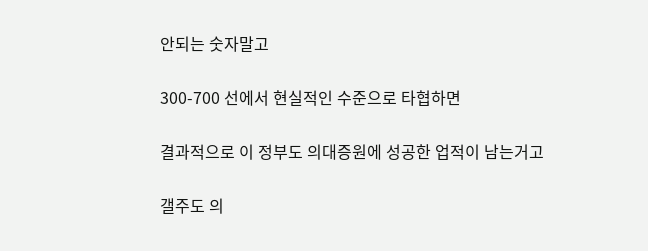안되는 숫자말고


300-700 선에서 현실적인 수준으로 타협하면


결과적으로 이 정부도 의대증원에 성공한 업적이 남는거고


갤주도 의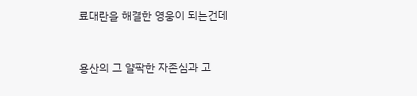료대란을 해결한 영웅이 되는건데


용산의 그 얄팍한 자존심과 고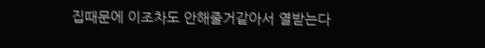집때문에 이조차도 안해줄거같아서 열받는다